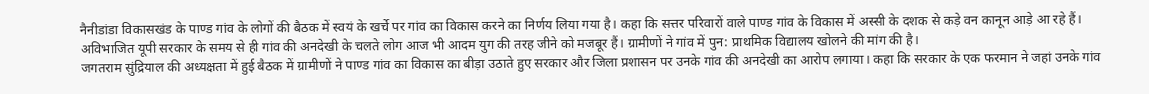नैनीडांडा विकासखंड के पाण्ड गांव के लोगों की बैठक में स्वयं के खर्चे पर गांव का विकास करने का निर्णय लिया गया है। कहा कि सत्तर परिवारों वाले पाण्ड गांव के विकास में अस्सी के दशक से कड़े वन कानून आड़े आ रहे हैं।
अविभाजित यूपी सरकार के समय से ही गांव की अनदेखी के चलते लोग आज भी आदम युग की तरह जीने को मजबूर हैं। ग्रामीणों ने गांव में पुन: प्राथमिक विद्यालय खोलने की मांग की है।
जगतराम सुंद्रियाल की अध्यक्षता में हुई बैठक में ग्रामीणों ने पाण्ड गांव का विकास का बीड़ा उठाते हुए सरकार और जिला प्रशासन पर उनके गांव की अनदेखी का आरोप लगाया। कहा कि सरकार के एक फरमान ने जहां उनके गांव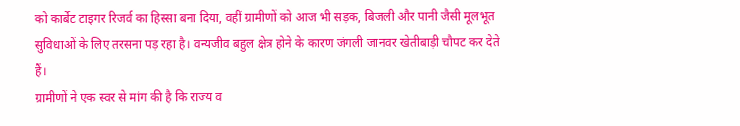को कार्बेट टाइगर रिजर्व का हिस्सा बना दिया, वहीं ग्रामीणों को आज भी सड़क, बिजली और पानी जैसी मूलभूत सुविधाओं के लिए तरसना पड़ रहा है। वन्यजीव बहुल क्षेत्र होने के कारण जंगली जानवर खेतीबाड़ी चौपट कर देते हैं।
ग्रामीणों ने एक स्वर से मांग की है कि राज्य व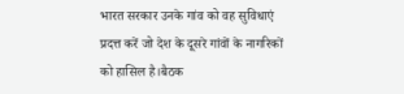भारत सरकार उनके गांव को वह सुविधाएं प्रदत्त करें जो देश के दूसरे गांवों के नागरिकों को हासिल है।बैठक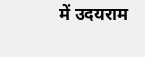में उदयराम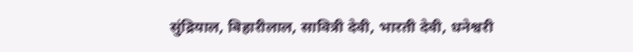सुंद्रियाल, बिहारीलाल, सावित्री देवी, भारती देवी, धनेश्वरी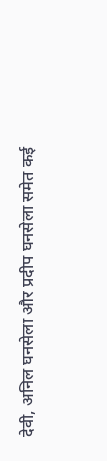देवी, अनिल घनसेला और प्रदीप घनसेला समेत कई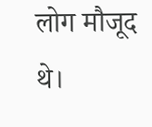लोग मौजूद थे।